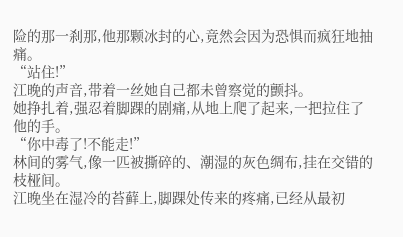险的那一刹那,他那颗冰封的心,竟然会因为恐惧而疯狂地抽痛。
“站住!”
江晚的声音,带着一丝她自己都未曾察觉的颤抖。
她挣扎着,强忍着脚踝的剧痛,从地上爬了起来,一把拉住了他的手。
“你中毒了!不能走!”
林间的雾气,像一匹被撕碎的、潮湿的灰色绸布,挂在交错的枝桠间。
江晚坐在湿冷的苔藓上,脚踝处传来的疼痛,已经从最初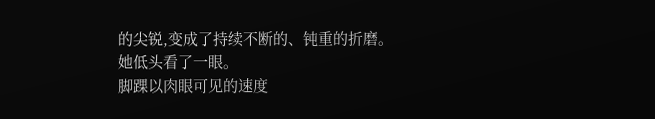的尖锐,变成了持续不断的、钝重的折磨。
她低头看了一眼。
脚踝以肉眼可见的速度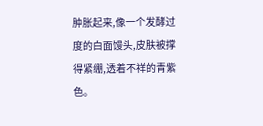肿胀起来,像一个发酵过度的白面馒头,皮肤被撑得紧绷,透着不祥的青紫色。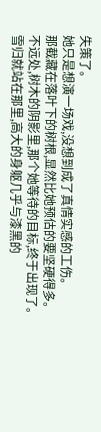失策了。
她只是想演一场戏,没想到成了真情实感的工伤。
那截藏在落叶下的树根,显然比她预估的要坚硬得多。
不远处,树木的阴影里,那个她等待的目标,终于出现了。
雪归就站在那里,高大的身躯几乎与漆黑的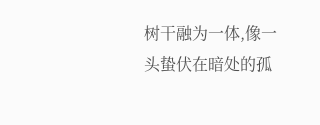树干融为一体,像一头蛰伏在暗处的孤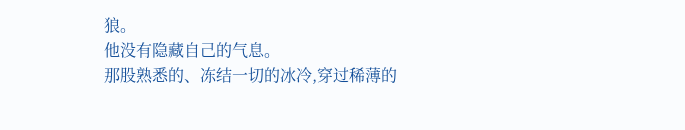狼。
他没有隐藏自己的气息。
那股熟悉的、冻结一切的冰冷,穿过稀薄的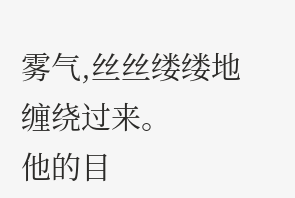雾气,丝丝缕缕地缠绕过来。
他的目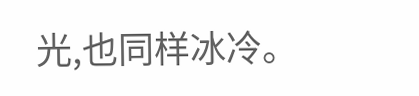光,也同样冰冷。